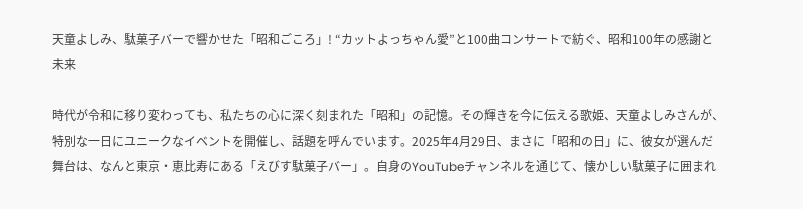天童よしみ、駄菓子バーで響かせた「昭和ごころ」! “カットよっちゃん愛”と100曲コンサートで紡ぐ、昭和100年の感謝と未来

時代が令和に移り変わっても、私たちの心に深く刻まれた「昭和」の記憶。その輝きを今に伝える歌姫、天童よしみさんが、特別な一日にユニークなイベントを開催し、話題を呼んでいます。2025年4月29日、まさに「昭和の日」に、彼女が選んだ舞台は、なんと東京・恵比寿にある「えびす駄菓子バー」。自身のYouTubeチャンネルを通じて、懐かしい駄菓子に囲まれ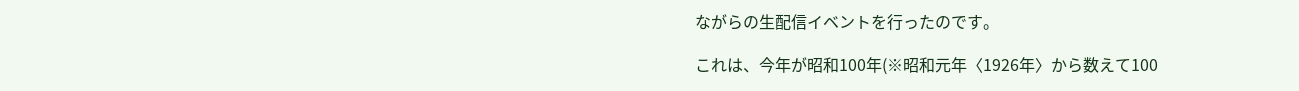ながらの生配信イベントを行ったのです。

これは、今年が昭和100年(※昭和元年〈1926年〉から数えて100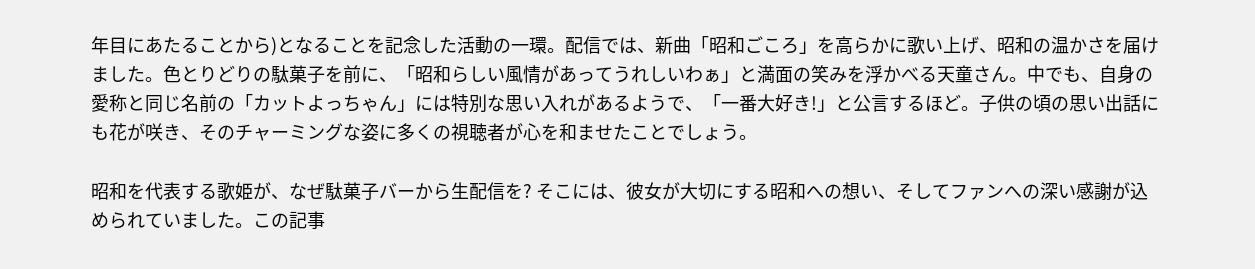年目にあたることから)となることを記念した活動の一環。配信では、新曲「昭和ごころ」を高らかに歌い上げ、昭和の温かさを届けました。色とりどりの駄菓子を前に、「昭和らしい風情があってうれしいわぁ」と満面の笑みを浮かべる天童さん。中でも、自身の愛称と同じ名前の「カットよっちゃん」には特別な思い入れがあるようで、「一番大好き!」と公言するほど。子供の頃の思い出話にも花が咲き、そのチャーミングな姿に多くの視聴者が心を和ませたことでしょう。

昭和を代表する歌姫が、なぜ駄菓子バーから生配信を? そこには、彼女が大切にする昭和への想い、そしてファンへの深い感謝が込められていました。この記事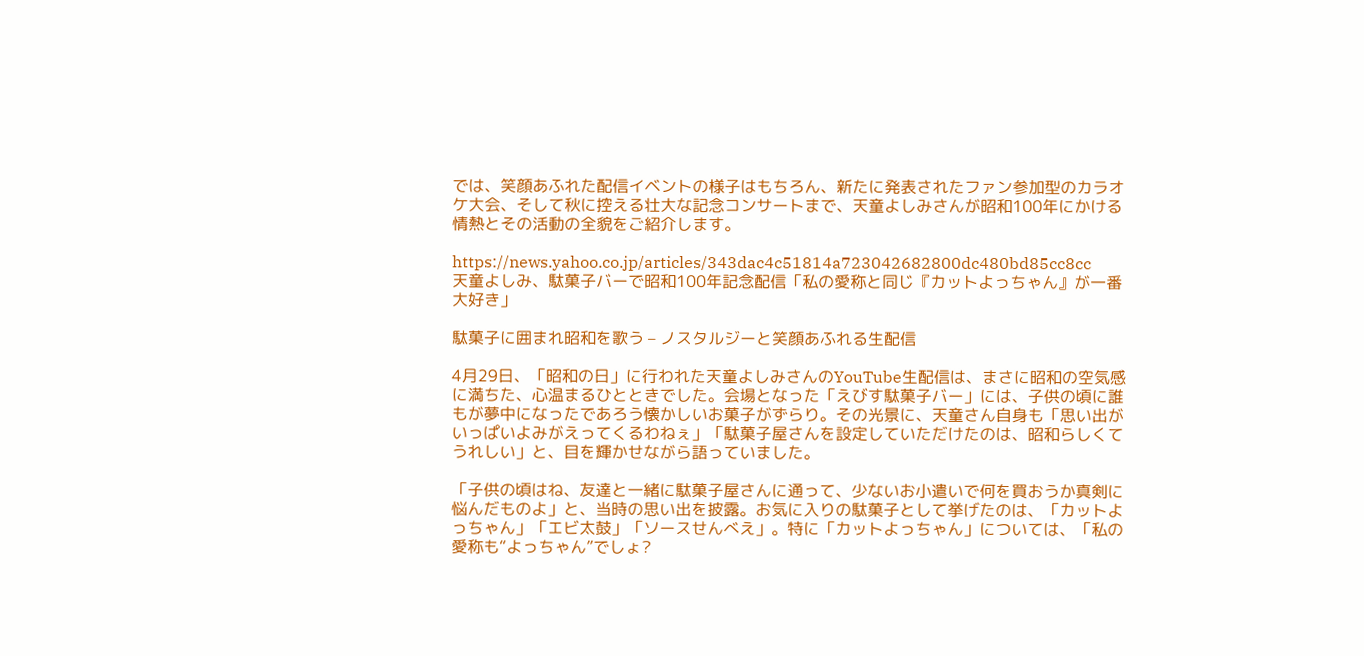では、笑顔あふれた配信イベントの様子はもちろん、新たに発表されたファン参加型のカラオケ大会、そして秋に控える壮大な記念コンサートまで、天童よしみさんが昭和100年にかける情熱とその活動の全貌をご紹介します。

https://news.yahoo.co.jp/articles/343dac4c51814a723042682800dc480bd85cc8cc
天童よしみ、駄菓子バーで昭和100年記念配信「私の愛称と同じ『カットよっちゃん』が一番大好き」

駄菓子に囲まれ昭和を歌う – ノスタルジーと笑顔あふれる生配信

4月29日、「昭和の日」に行われた天童よしみさんのYouTube生配信は、まさに昭和の空気感に満ちた、心温まるひとときでした。会場となった「えびす駄菓子バー」には、子供の頃に誰もが夢中になったであろう懐かしいお菓子がずらり。その光景に、天童さん自身も「思い出がいっぱいよみがえってくるわねぇ」「駄菓子屋さんを設定していただけたのは、昭和らしくてうれしい」と、目を輝かせながら語っていました。

「子供の頃はね、友達と一緒に駄菓子屋さんに通って、少ないお小遣いで何を買おうか真剣に悩んだものよ」と、当時の思い出を披露。お気に入りの駄菓子として挙げたのは、「カットよっちゃん」「エビ太鼓」「ソースせんべえ」。特に「カットよっちゃん」については、「私の愛称も“よっちゃん”でしょ?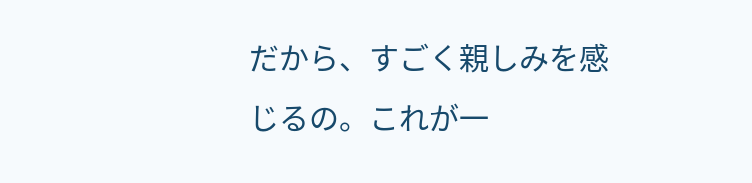だから、すごく親しみを感じるの。これが一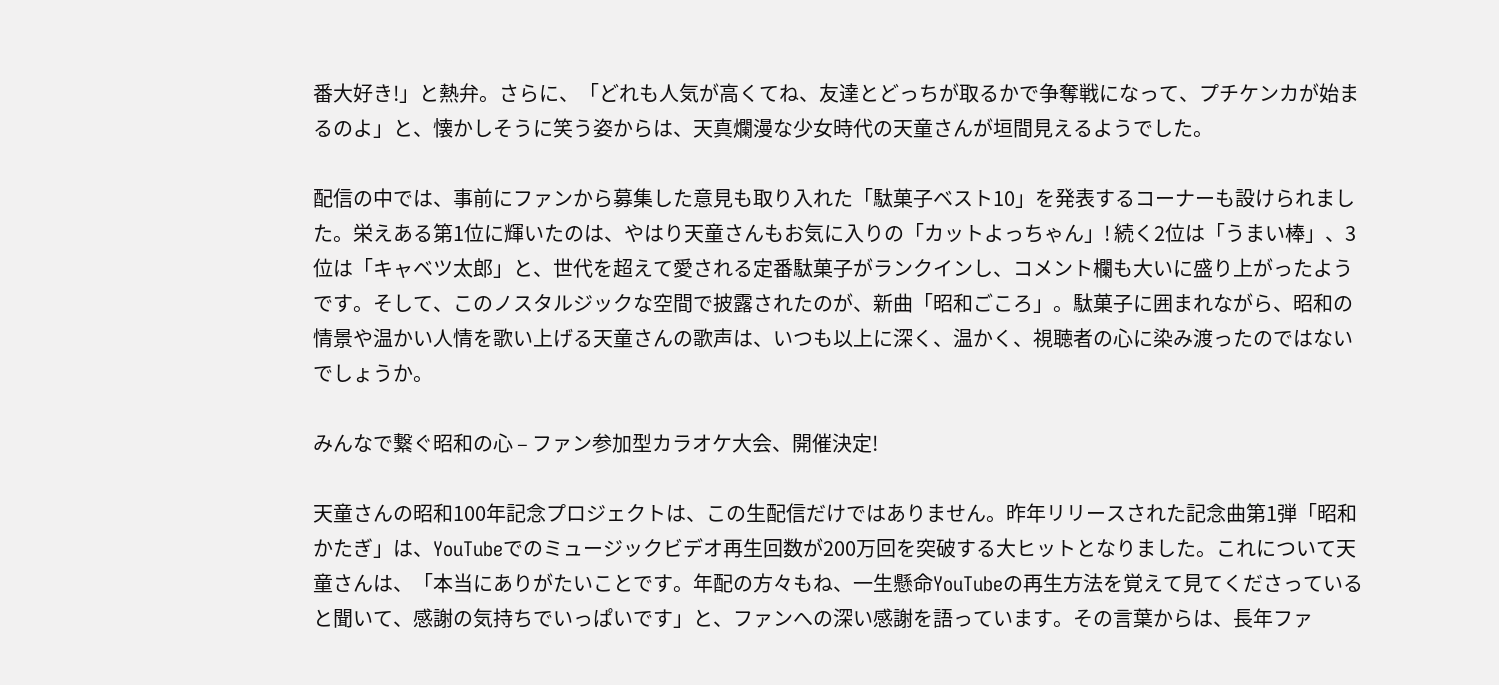番大好き!」と熱弁。さらに、「どれも人気が高くてね、友達とどっちが取るかで争奪戦になって、プチケンカが始まるのよ」と、懐かしそうに笑う姿からは、天真爛漫な少女時代の天童さんが垣間見えるようでした。

配信の中では、事前にファンから募集した意見も取り入れた「駄菓子ベスト10」を発表するコーナーも設けられました。栄えある第1位に輝いたのは、やはり天童さんもお気に入りの「カットよっちゃん」! 続く2位は「うまい棒」、3位は「キャベツ太郎」と、世代を超えて愛される定番駄菓子がランクインし、コメント欄も大いに盛り上がったようです。そして、このノスタルジックな空間で披露されたのが、新曲「昭和ごころ」。駄菓子に囲まれながら、昭和の情景や温かい人情を歌い上げる天童さんの歌声は、いつも以上に深く、温かく、視聴者の心に染み渡ったのではないでしょうか。

みんなで繋ぐ昭和の心 – ファン参加型カラオケ大会、開催決定!

天童さんの昭和100年記念プロジェクトは、この生配信だけではありません。昨年リリースされた記念曲第1弾「昭和かたぎ」は、YouTubeでのミュージックビデオ再生回数が200万回を突破する大ヒットとなりました。これについて天童さんは、「本当にありがたいことです。年配の方々もね、一生懸命YouTubeの再生方法を覚えて見てくださっていると聞いて、感謝の気持ちでいっぱいです」と、ファンへの深い感謝を語っています。その言葉からは、長年ファ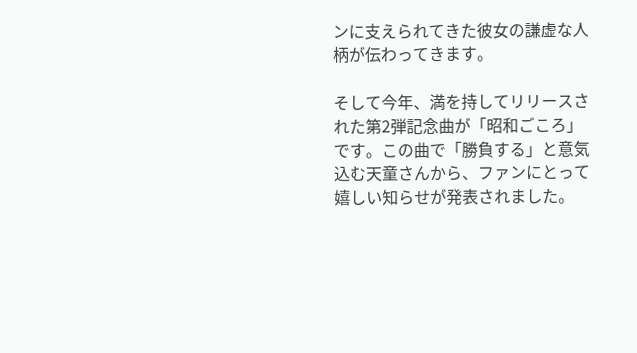ンに支えられてきた彼女の謙虚な人柄が伝わってきます。

そして今年、満を持してリリースされた第2弾記念曲が「昭和ごころ」です。この曲で「勝負する」と意気込む天童さんから、ファンにとって嬉しい知らせが発表されました。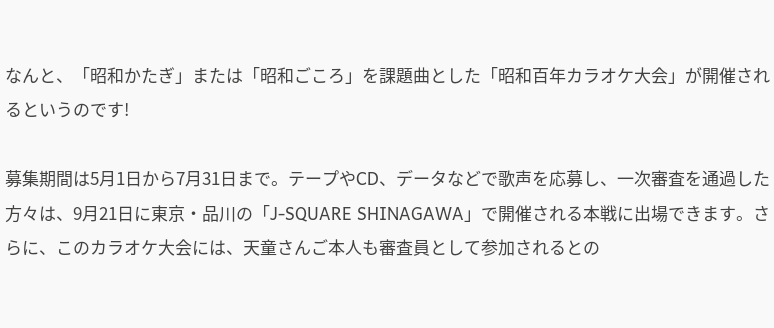なんと、「昭和かたぎ」または「昭和ごころ」を課題曲とした「昭和百年カラオケ大会」が開催されるというのです!

募集期間は5月1日から7月31日まで。テープやCD、データなどで歌声を応募し、一次審査を通過した方々は、9月21日に東京・品川の「J-SQUARE SHINAGAWA」で開催される本戦に出場できます。さらに、このカラオケ大会には、天童さんご本人も審査員として参加されるとの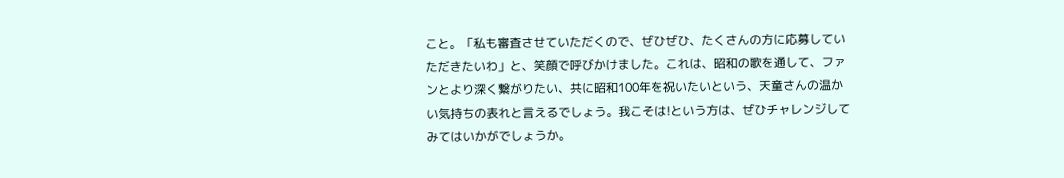こと。「私も審査させていただくので、ぜひぜひ、たくさんの方に応募していただきたいわ」と、笑顔で呼びかけました。これは、昭和の歌を通して、ファンとより深く繋がりたい、共に昭和100年を祝いたいという、天童さんの温かい気持ちの表れと言えるでしょう。我こそは!という方は、ぜひチャレンジしてみてはいかがでしょうか。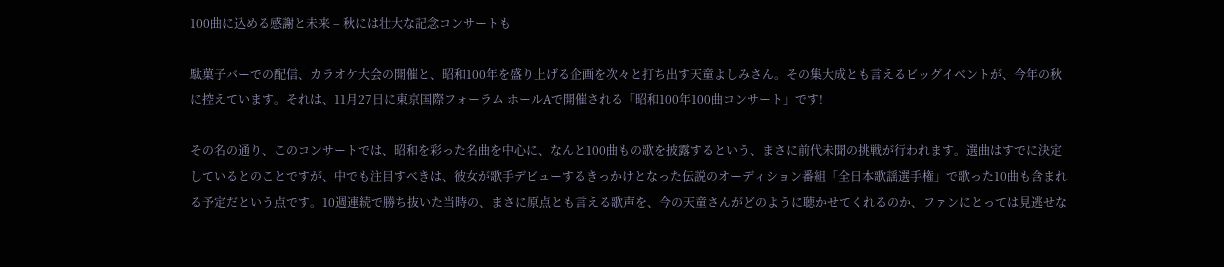100曲に込める感謝と未来 – 秋には壮大な記念コンサートも

駄菓子バーでの配信、カラオケ大会の開催と、昭和100年を盛り上げる企画を次々と打ち出す天童よしみさん。その集大成とも言えるビッグイベントが、今年の秋に控えています。それは、11月27日に東京国際フォーラム ホールAで開催される「昭和100年100曲コンサート」です!

その名の通り、このコンサートでは、昭和を彩った名曲を中心に、なんと100曲もの歌を披露するという、まさに前代未聞の挑戦が行われます。選曲はすでに決定しているとのことですが、中でも注目すべきは、彼女が歌手デビューするきっかけとなった伝説のオーディション番組「全日本歌謡選手権」で歌った10曲も含まれる予定だという点です。10週連続で勝ち抜いた当時の、まさに原点とも言える歌声を、今の天童さんがどのように聴かせてくれるのか、ファンにとっては見逃せな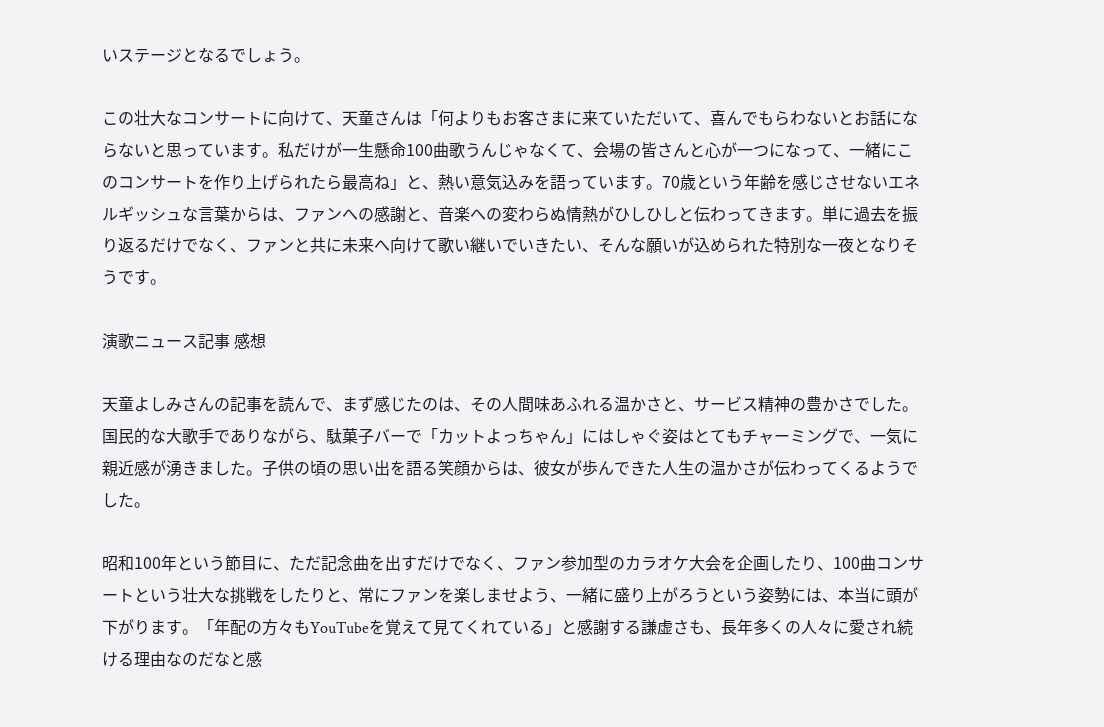いステージとなるでしょう。

この壮大なコンサートに向けて、天童さんは「何よりもお客さまに来ていただいて、喜んでもらわないとお話にならないと思っています。私だけが一生懸命100曲歌うんじゃなくて、会場の皆さんと心が一つになって、一緒にこのコンサートを作り上げられたら最高ね」と、熱い意気込みを語っています。70歳という年齢を感じさせないエネルギッシュな言葉からは、ファンへの感謝と、音楽への変わらぬ情熱がひしひしと伝わってきます。単に過去を振り返るだけでなく、ファンと共に未来へ向けて歌い継いでいきたい、そんな願いが込められた特別な一夜となりそうです。

演歌ニュース記事 感想

天童よしみさんの記事を読んで、まず感じたのは、その人間味あふれる温かさと、サービス精神の豊かさでした。国民的な大歌手でありながら、駄菓子バーで「カットよっちゃん」にはしゃぐ姿はとてもチャーミングで、一気に親近感が湧きました。子供の頃の思い出を語る笑顔からは、彼女が歩んできた人生の温かさが伝わってくるようでした。

昭和100年という節目に、ただ記念曲を出すだけでなく、ファン参加型のカラオケ大会を企画したり、100曲コンサートという壮大な挑戦をしたりと、常にファンを楽しませよう、一緒に盛り上がろうという姿勢には、本当に頭が下がります。「年配の方々もYouTubeを覚えて見てくれている」と感謝する謙虚さも、長年多くの人々に愛され続ける理由なのだなと感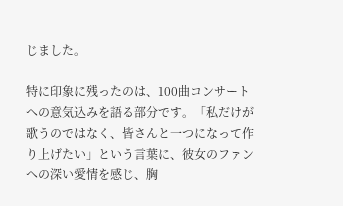じました。

特に印象に残ったのは、100曲コンサートへの意気込みを語る部分です。「私だけが歌うのではなく、皆さんと一つになって作り上げたい」という言葉に、彼女のファンへの深い愛情を感じ、胸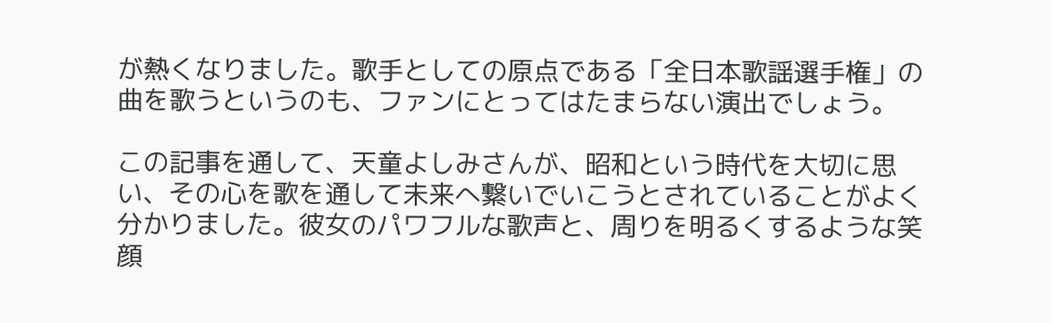が熱くなりました。歌手としての原点である「全日本歌謡選手権」の曲を歌うというのも、ファンにとってはたまらない演出でしょう。

この記事を通して、天童よしみさんが、昭和という時代を大切に思い、その心を歌を通して未来へ繋いでいこうとされていることがよく分かりました。彼女のパワフルな歌声と、周りを明るくするような笑顔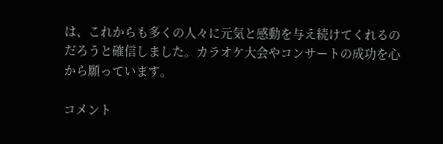は、これからも多くの人々に元気と感動を与え続けてくれるのだろうと確信しました。カラオケ大会やコンサートの成功を心から願っています。

コメント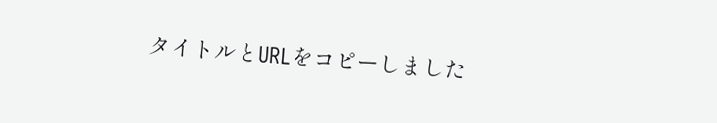タイトルとURLをコピーしました